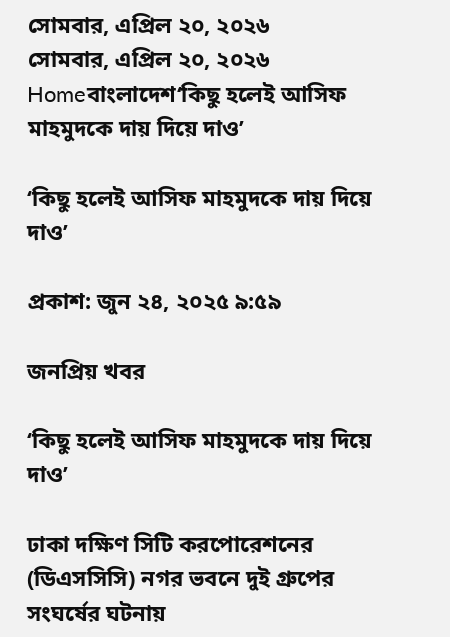সোমবার, এপ্রিল ২০, ২০২৬
সোমবার, এপ্রিল ২০, ২০২৬
Homeবাংলাদেশ‘কিছু হলেই আসিফ মাহমুদকে দায় দিয়ে দাও’

‘কিছু হলেই আসিফ মাহমুদকে দায় দিয়ে দাও’

প্রকাশ: জুন ২৪, ২০২৫ ৯:৫৯

জনপ্রিয় খবর

‘কিছু হলেই আসিফ মাহমুদকে দায় দিয়ে দাও’

ঢাকা দক্ষিণ সিটি করপোরেশনের (ডিএসসিসি) নগর ভবনে দুই গ্রুপের সংঘর্ষের ঘটনায়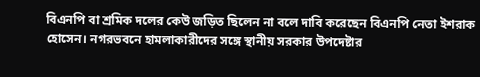বিএনপি বা শ্রমিক দলের কেউ জড়িত ছিলেন না বলে দাবি করেছেন বিএনপি নেতা ইশরাক হোসেন। নগরভবনে হামলাকারীদের সঙ্গে স্থানীয় সরকার উপদেষ্টার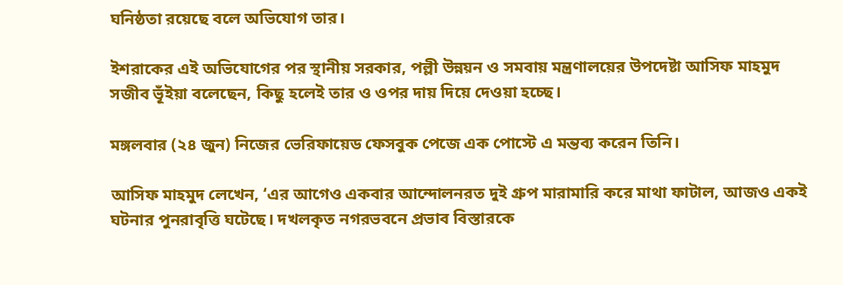ঘনিষ্ঠতা রয়েছে বলে অভিযোগ তার।

ইশরাকের এই অভিযোগের পর স্থানীয় সরকার, পল্লী উন্নয়ন ও সমবায় মন্ত্রণালয়ের উপদেষ্টা আসিফ মাহমুদ সজীব ভূঁইয়া বলেছেন, কিছু হলেই তার ও ওপর দায় দিয়ে দেওয়া হচ্ছে।

মঙ্গলবার (২৪ জুন) নিজের ভেরিফায়েড ফেসবুক পেজে এক পোস্টে এ মন্তব্য করেন তিনি।

আসিফ মাহমুদ লেখেন, ‘এর আগেও একবার আন্দোলনরত দুই গ্রুপ মারামারি করে মাথা ফাটাল, আজও একই ঘটনার পুনরাবৃত্তি ঘটেছে। দখলকৃত নগরভবনে প্রভাব বিস্তারকে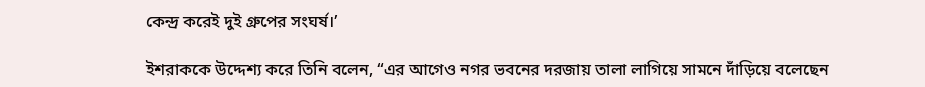কেন্দ্র করেই দুই গ্রুপের সংঘর্ষ।’

ইশরাককে উদ্দেশ্য করে তিনি বলেন, “এর আগেও নগর ভবনের দরজায় তালা লাগিয়ে সামনে দাঁড়িয়ে বলেছেন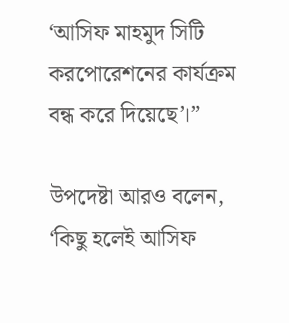‘আসিফ মাহমুদ সিটি করপোরেশনের কার্যক্রম বন্ধ করে দিয়েছে’।”

উপদেষ্টা আরও বলেন, ‘কিছু হলেই আসিফ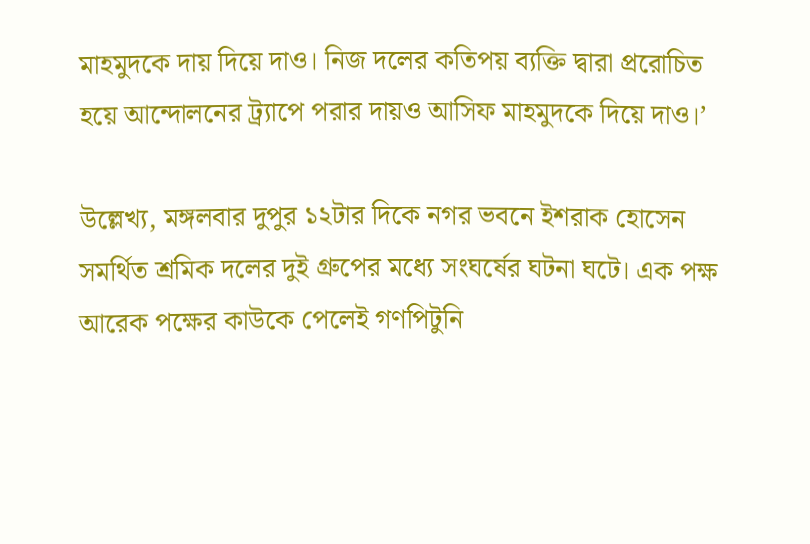মাহমুদকে দায় দিয়ে দাও। নিজ দলের কতিপয় ব্যক্তি দ্বারা প্ররোচিত হয়ে আন্দোলনের ট্র্যাপে পরার দায়ও আসিফ মাহমুদকে দিয়ে দাও।’

উল্লেখ্য, মঙ্গলবার দুপুর ১২টার দিকে নগর ভবনে ইশরাক হোসেন সমর্থিত শ্রমিক দলের দুই গ্রুপের মধ্যে সংঘর্ষের ঘটনা ঘটে। এক পক্ষ আরেক পক্ষের কাউকে পেলেই গণপিটুনি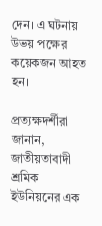দেন। এ ঘটনায় উভয় পক্ষের কয়েকজন আহত হন।

প্রত্যক্ষদর্শীরা জানান, জাতীয়তাবাদী শ্রমিক ইউনিয়নের এক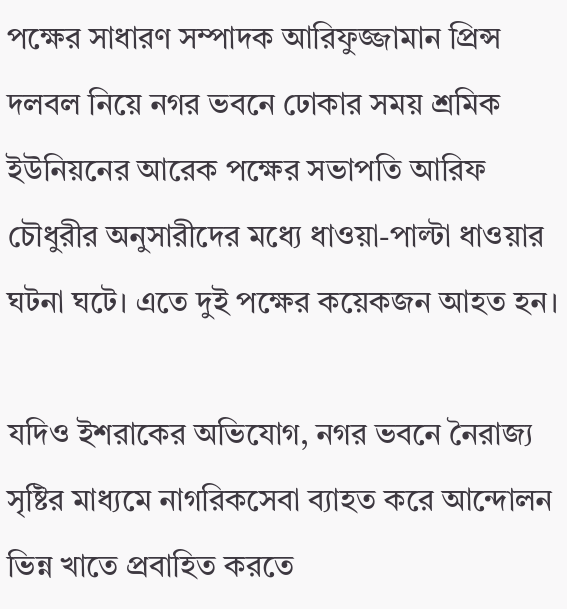পক্ষের সাধারণ সম্পাদক আরিফুজ্জামান প্রিন্স দলবল নিয়ে নগর ভবনে ঢোকার সময় শ্রমিক ইউনিয়নের আরেক পক্ষের সভাপতি আরিফ চৌধুরীর অনুসারীদের মধ্যে ধাওয়া-পাল্টা ধাওয়ার ঘটনা ঘটে। এতে দুই পক্ষের কয়েকজন আহত হন।

যদিও ইশরাকের অভিযোগ, নগর ভবনে নৈরাজ্য সৃষ্টির মাধ্যমে নাগরিকসেবা ব্যাহত করে আন্দোলন ভিন্ন খাতে প্রবাহিত করতে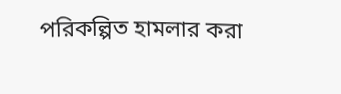পরিকল্পিত হামলার করা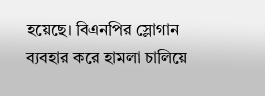হয়েছে। বিএনপির স্লোগান ব্যবহার করে হামলা চালিয়ে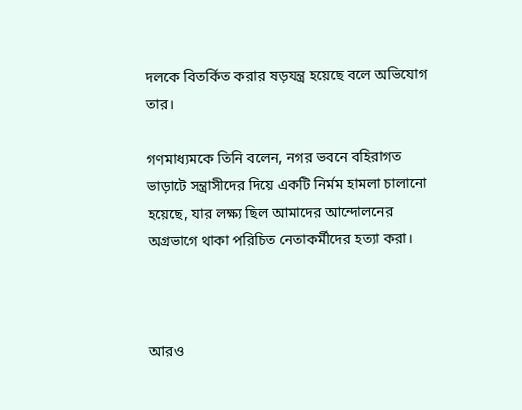দলকে বিতর্কিত করার ষড়যন্ত্র হয়েছে বলে অভিযোগ তার।

গণমাধ্যমকে তিনি বলেন, নগর ভবনে বহিরাগত ভাড়াটে সন্ত্রাসীদের দিয়ে একটি নির্মম হামলা চালানো হয়েছে, যার লক্ষ্য ছিল আমাদের আন্দোলনের অগ্রভাগে থাকা পরিচিত নেতাকর্মীদের হত্যা করা।



আরও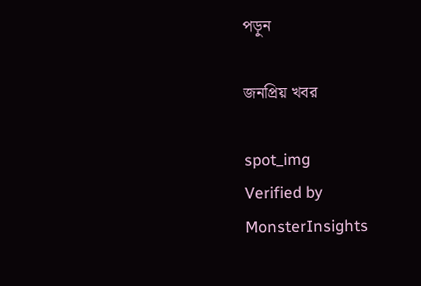পড়ুন

জনপ্রিয় খবর

spot_img
Verified by MonsterInsights